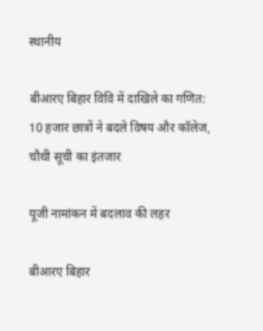स्थानीय

बीआरए बिहार विवि में दाखिले का गणित: 10 हजार छात्रों ने बदले विषय और कॉलेज, चौथी सूची का इंतजार

यूजी नामांकन में बदलाव की लहर

बीआरए बिहार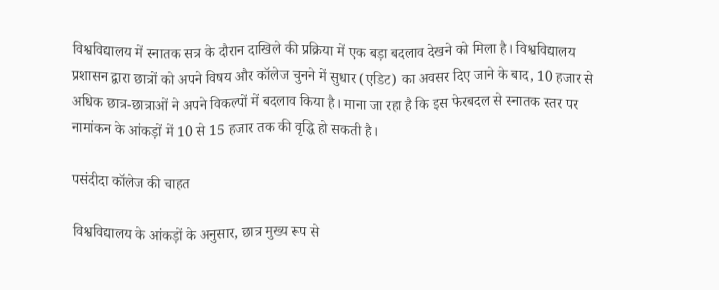विश्वविद्यालय में स्नातक सत्र के दौरान दाखिले की प्रक्रिया में एक बड़ा बदलाव देखने को मिला है। विश्वविद्यालय प्रशासन द्वारा छात्रों को अपने विषय और कॉलेज चुनने में सुधार (एडिट) का अवसर दिए जाने के बाद, 10 हजार से अधिक छात्र-छात्राओं ने अपने विकल्पों में बदलाव किया है। माना जा रहा है कि इस फेरबदल से स्नातक स्तर पर नामांकन के आंकड़ों में 10 से 15 हजार तक की वृद्धि हो सकती है।

पसंदीदा कॉलेज की चाहत

विश्वविद्यालय के आंकड़ों के अनुसार, छात्र मुख्य रूप से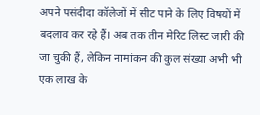अपने पसंदीदा कॉलेजों में सीट पाने के लिए विषयों में बदलाव कर रहे हैं। अब तक तीन मेरिट लिस्ट जारी की जा चुकी हैं, लेकिन नामांकन की कुल संख्या अभी भी एक लाख के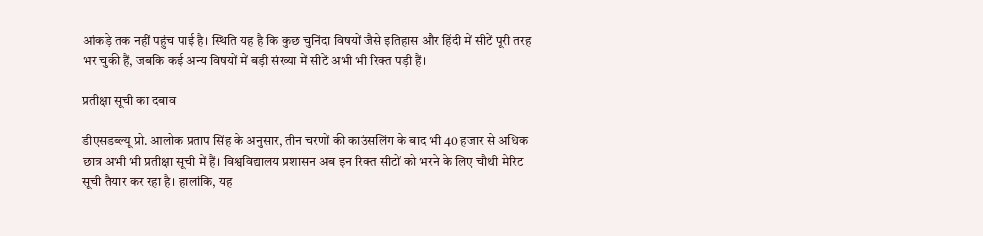आंकड़े तक नहीं पहुंच पाई है। स्थिति यह है कि कुछ चुनिंदा विषयों जैसे इतिहास और हिंदी में सीटें पूरी तरह भर चुकी हैं, जबकि कई अन्य विषयों में बड़ी संख्या में सीटें अभी भी रिक्त पड़ी हैं।

प्रतीक्षा सूची का दबाव

डीएसडब्ल्यू प्रो. आलोक प्रताप सिंह के अनुसार, तीन चरणों की काउंसलिंग के बाद भी 40 हजार से अधिक छात्र अभी भी प्रतीक्षा सूची में हैं। विश्वविद्यालय प्रशासन अब इन रिक्त सीटों को भरने के लिए चौथी मेरिट सूची तैयार कर रहा है। हालांकि, यह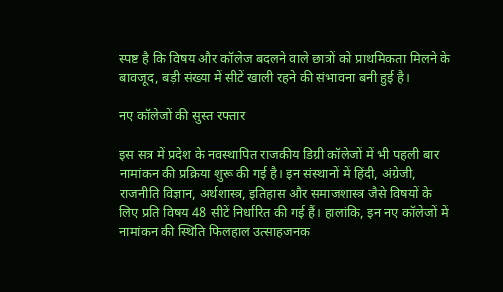स्पष्ट है कि विषय और कॉलेज बदलने वाले छात्रों को प्राथमिकता मिलने के बावजूद, बड़ी संख्या में सीटें खाली रहने की संभावना बनी हुई है।

नए कॉलेजों की सुस्त रफ्तार

इस सत्र में प्रदेश के नवस्थापित राजकीय डिग्री कॉलेजों में भी पहली बार नामांकन की प्रक्रिया शुरू की गई है। इन संस्थानों में हिंदी, अंग्रेजी, राजनीति विज्ञान, अर्थशास्त्र, इतिहास और समाजशास्त्र जैसे विषयों के लिए प्रति विषय 48 सीटें निर्धारित की गई हैं। हालांकि, इन नए कॉलेजों में नामांकन की स्थिति फिलहाल उत्साहजनक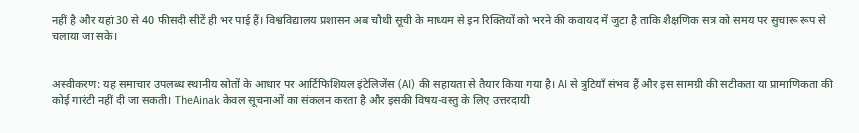नहीं है और यहां 30 से 40 फीसदी सीटें ही भर पाई हैं। विश्वविद्यालय प्रशासन अब चौथी सूची के माध्यम से इन रिक्तियों को भरने की कवायद में जुटा है ताकि शैक्षणिक सत्र को समय पर सुचारू रूप से चलाया जा सके।


अस्वीकरण: यह समाचार उपलब्ध स्थानीय स्रोतों के आधार पर आर्टिफिशियल इंटेलिजेंस (AI) की सहायता से तैयार किया गया है। AI से त्रुटियाँ संभव हैं और इस सामग्री की सटीकता या प्रामाणिकता की कोई गारंटी नहीं दी जा सकती। TheAinak केवल सूचनाओं का संकलन करता है और इसकी विषय-वस्तु के लिए उत्तरदायी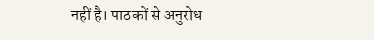नहीं है। पाठकों से अनुरोध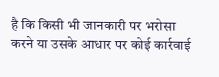है कि किसी भी जानकारी पर भरोसा करने या उसके आधार पर कोई कार्रवाई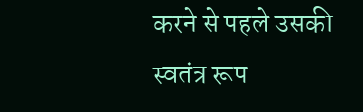करने से पहले उसकी स्वतंत्र रूप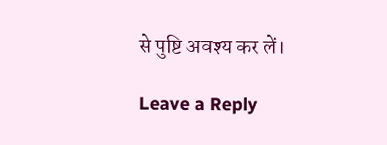से पुष्टि अवश्य कर लें।

Leave a Reply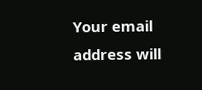Your email address will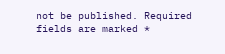not be published. Required fields are marked *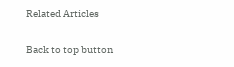Related Articles

Back to top button